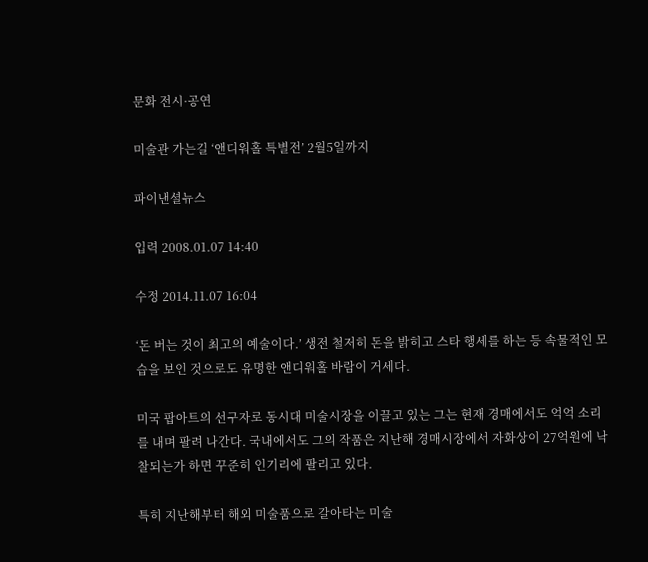문화 전시·공연

미술관 가는길 ‘앤디워홀 특별전’ 2월5일까지

파이낸셜뉴스

입력 2008.01.07 14:40

수정 2014.11.07 16:04

‘돈 버는 것이 최고의 예술이다.’ 생전 철저히 돈을 밝히고 스타 행세를 하는 등 속물적인 모습을 보인 것으로도 유명한 앤디워홀 바람이 거세다.

미국 팝아트의 선구자로 동시대 미술시장을 이끌고 있는 그는 현재 경매에서도 억억 소리를 내며 팔려 나간다. 국내에서도 그의 작품은 지난해 경매시장에서 자화상이 27억원에 낙찰되는가 하면 꾸준히 인기리에 팔리고 있다.

특히 지난해부터 해외 미술품으로 갈아타는 미술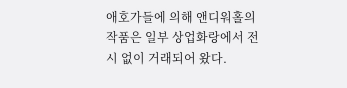애호가들에 의해 앤디워홀의 작품은 일부 상업화랑에서 전시 없이 거래되어 왔다.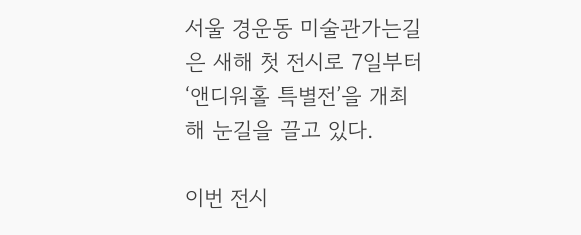서울 경운동 미술관가는길은 새해 첫 전시로 7일부터 ‘앤디워홀 특별전’을 개최해 눈길을 끌고 있다.

이번 전시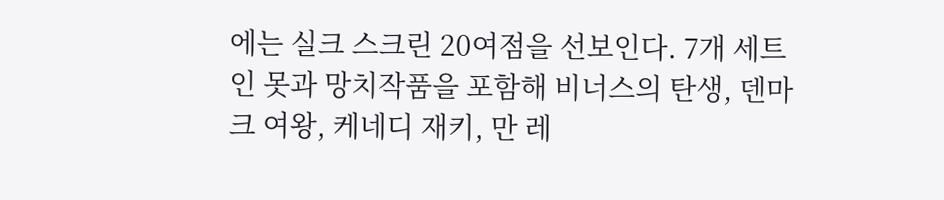에는 실크 스크린 20여점을 선보인다. 7개 세트인 못과 망치작품을 포함해 비너스의 탄생, 덴마크 여왕, 케네디 재키, 만 레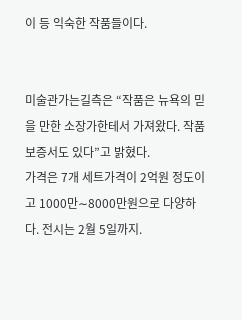이 등 익숙한 작품들이다.


미술관가는길측은 “작품은 뉴욕의 믿을 만한 소장가한테서 가져왔다. 작품 보증서도 있다”고 밝혔다.
가격은 7개 세트가격이 2억원 정도이고 1000만∼8000만원으로 다양하다. 전시는 2월 5일까지.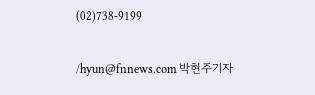(02)738-9199

/hyun@fnnews.com 박현주기자